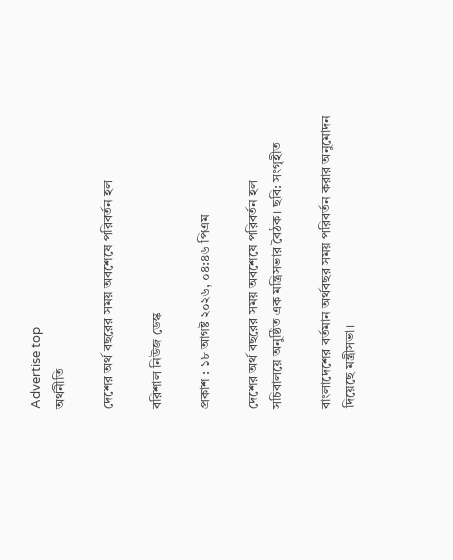Advertise top
অর্থনীতি

দেশের অর্থ বছরের সময় অবশেষে পরিবর্তন হল

বরিশাল নিউজ ডেস্ক

প্রকাশ : ১৮ আগষ্ট ২০২৬, ০৪:৪৬ পিএম

দেশের অর্থ বছরের সময় অবশেষে পরিবর্তন হল
সচিবালয়ে অনুষ্ঠিত এক মন্ত্রিসভার বৈঠক। ছবি: সংগৃহীত

বাংলাদেশের বর্তমান অর্থবছর সময় পরিবর্তন করার অনুমোদন দিয়েছে মন্ত্রীসভা।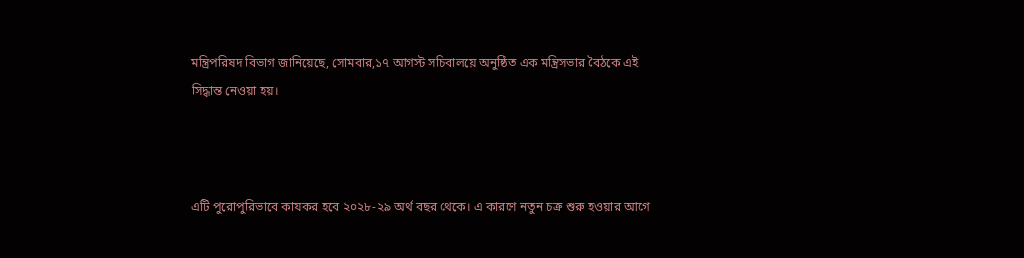মন্ত্রিপরিষদ বিভাগ জানিয়েছে, সোমবার,১৭ আগস্ট সচিবালয়ে অনুষ্ঠিত এক মন্ত্রিসভার বৈঠকে এই সিদ্ধান্ত নেওয়া হয়।



এটি পুরোপুরিভাবে কাযকর হবে ২০২৮-২৯ অর্থ বছর থেকে। এ কারণে নতুন চক্র শুরু হওয়ার আগে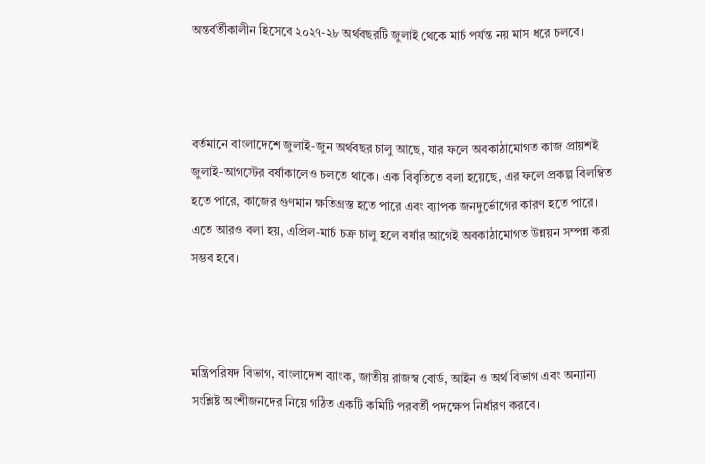অন্তর্বর্তীকালীন হিসেবে ২০২৭-২৮ অর্থবছরটি জুলাই থেকে মার্চ পর্যন্ত নয় মাস ধরে চলবে।



বর্তমানে বাংলাদেশে জুলাই-জুন অর্থবছর চালু আছে, যার ফলে অবকাঠামোগত কাজ প্রায়শই জুলাই-আগস্টের বর্ষাকালেও চলতে থাকে। এক বিবৃতিতে বলা হয়েছে, এর ফলে প্রকল্প বিলম্বিত হতে পারে, কাজের গুণমান ক্ষতিগ্রস্ত হতে পারে এবং ব্যাপক জনদুর্ভোগের কারণ হতে পারে। এতে আরও বলা হয়, এপ্রিল-মার্চ চক্র চালু হলে বর্ষার আগেই অবকাঠামোগত উন্নয়ন সম্পন্ন করা সম্ভব হবে।



মন্ত্রিপরিষদ বিভাগ, বাংলাদেশ ব্যাংক, জাতীয় রাজস্ব বোর্ড, আইন ও অর্থ বিভাগ এবং অন্যান্য সংশ্লিষ্ট অংশীজনদের নিয়ে গঠিত একটি কমিটি পরবর্তী পদক্ষেপ নির্ধারণ করবে।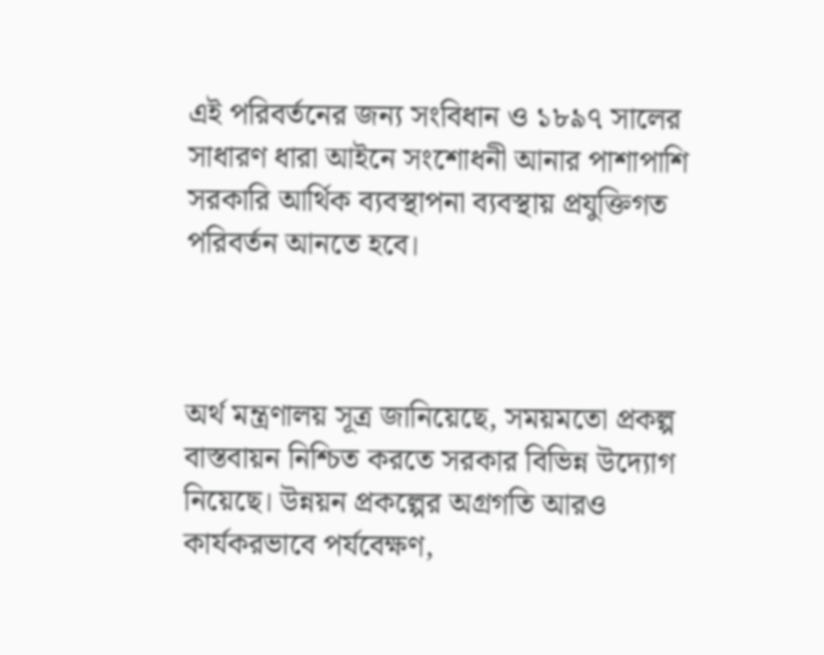এই পরিবর্তনের জন্য সংবিধান ও ১৮৯৭ সালের সাধারণ ধারা আইনে সংশোধনী আনার পাশাপাশি সরকারি আর্থিক ব্যবস্থাপনা ব্যবস্থায় প্রযুক্তিগত পরিবর্তন আনতে হবে।



অর্থ মন্ত্রণালয় সূত্র জানিয়েছে, সময়মতো প্রকল্প বাস্তবায়ন নিশ্চিত করতে সরকার বিভিন্ন উদ্যোগ নিয়েছে। উন্নয়ন প্রকল্পের অগ্রগতি আরও কার্যকরভাবে পর্যবেক্ষণ,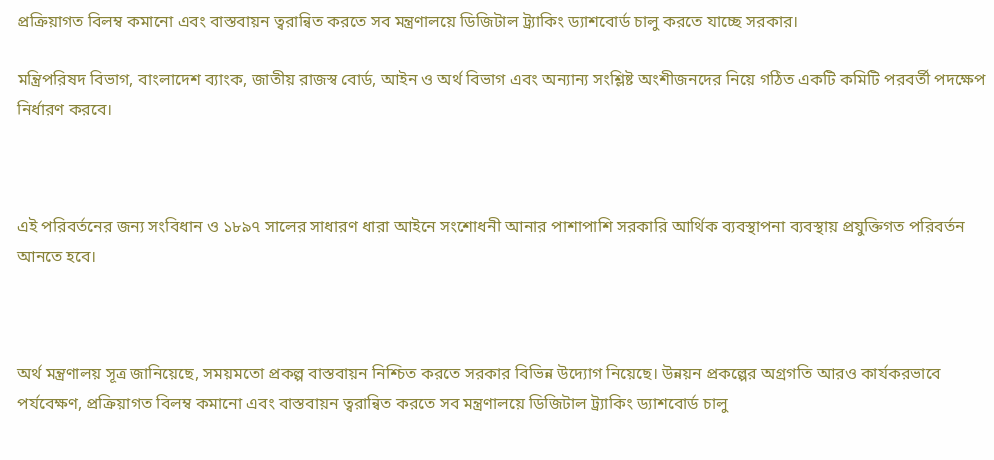প্রক্রিয়াগত বিলম্ব কমানো এবং বাস্তবায়ন ত্বরান্বিত করতে সব মন্ত্রণালয়ে ডিজিটাল ট্র্যাকিং ড্যাশবোর্ড চালু করতে যাচ্ছে সরকার।

মন্ত্রিপরিষদ বিভাগ, বাংলাদেশ ব্যাংক, জাতীয় রাজস্ব বোর্ড, আইন ও অর্থ বিভাগ এবং অন্যান্য সংশ্লিষ্ট অংশীজনদের নিয়ে গঠিত একটি কমিটি পরবর্তী পদক্ষেপ নির্ধারণ করবে।



এই পরিবর্তনের জন্য সংবিধান ও ১৮৯৭ সালের সাধারণ ধারা আইনে সংশোধনী আনার পাশাপাশি সরকারি আর্থিক ব্যবস্থাপনা ব্যবস্থায় প্রযুক্তিগত পরিবর্তন আনতে হবে।



অর্থ মন্ত্রণালয় সূত্র জানিয়েছে, সময়মতো প্রকল্প বাস্তবায়ন নিশ্চিত করতে সরকার বিভিন্ন উদ্যোগ নিয়েছে। উন্নয়ন প্রকল্পের অগ্রগতি আরও কার্যকরভাবে পর্যবেক্ষণ, প্রক্রিয়াগত বিলম্ব কমানো এবং বাস্তবায়ন ত্বরান্বিত করতে সব মন্ত্রণালয়ে ডিজিটাল ট্র্যাকিং ড্যাশবোর্ড চালু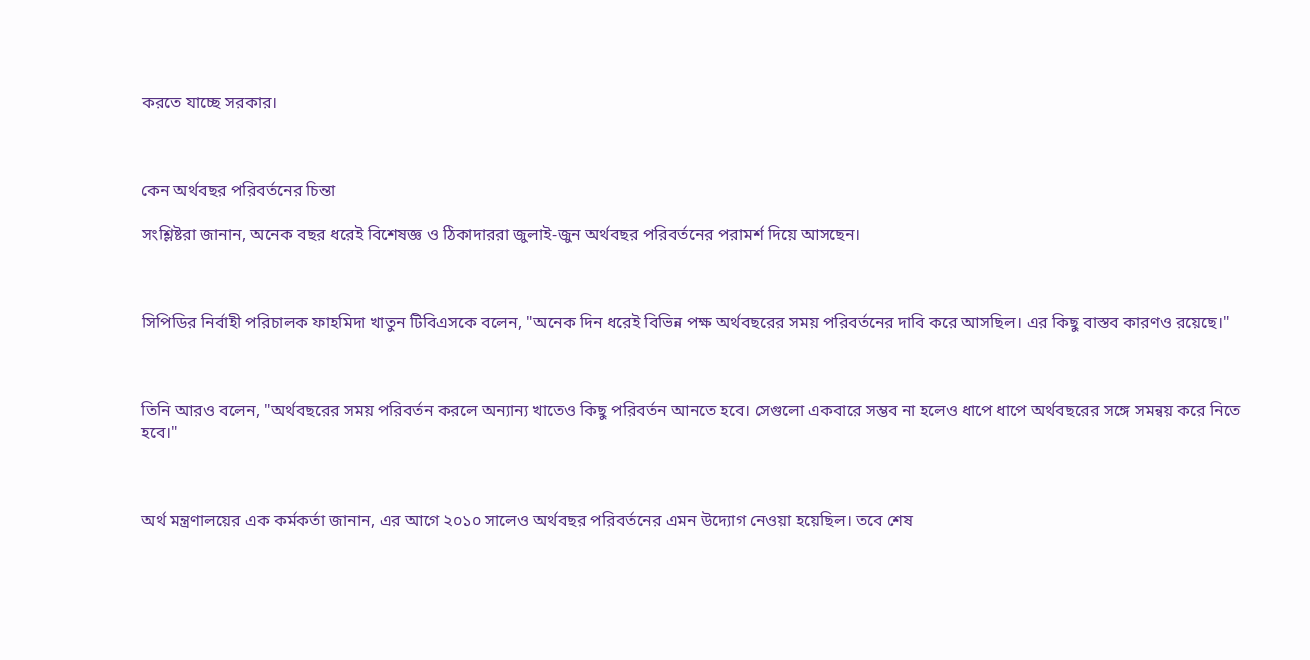করতে যাচ্ছে সরকার।



কেন অর্থবছর পরিবর্তনের চিন্তা

সংশ্লিষ্টরা জানান, অনেক বছর ধরেই বিশেষজ্ঞ ও ঠিকাদাররা জুলাই-জুন অর্থবছর পরিবর্তনের পরামর্শ দিয়ে আসছেন।



সিপিডির নির্বাহী পরিচালক ফাহমিদা খাতুন টিবিএসকে বলেন, "অনেক দিন ধরেই বিভিন্ন পক্ষ অর্থবছরের সময় পরিবর্তনের দাবি করে আসছিল। এর কিছু বাস্তব কারণও রয়েছে।"



তিনি আরও বলেন, "অর্থবছরের সময় পরিবর্তন করলে অন্যান্য খাতেও কিছু পরিবর্তন আনতে হবে। সেগুলো একবারে সম্ভব না হলেও ধাপে ধাপে অর্থবছরের সঙ্গে সমন্বয় করে নিতে হবে।"



অর্থ মন্ত্রণালয়ের এক কর্মকর্তা জানান, এর আগে ২০১০ সালেও অর্থবছর পরিবর্তনের এমন উদ্যোগ নেওয়া হয়েছিল। তবে শেষ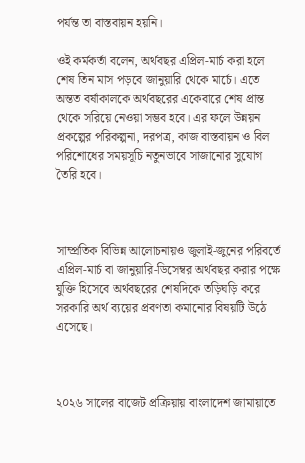পর্যন্ত তা বাস্তবায়ন হয়নি।

ওই কর্মকর্তা বলেন, অর্থবছর এপ্রিল-মার্চ করা হলে শেষ তিন মাস পড়বে জানুয়ারি থেকে মার্চে। এতে অন্তত বর্ষাকালকে অর্থবছরের একেবারে শেষ প্রান্ত থেকে সরিয়ে নেওয়া সম্ভব হবে। এর ফলে উন্নয়ন প্রকল্পের পরিকল্পনা, দরপত্র, কাজ বাস্তবায়ন ও বিল পরিশোধের সময়সূচি নতুনভাবে সাজানোর সুযোগ তৈরি হবে।



সাম্প্রতিক বিভিন্ন আলোচনায়ও জুলাই-জুনের পরিবর্তে এপ্রিল-মার্চ বা জানুয়ারি-ডিসেম্বর অর্থবছর করার পক্ষে যুক্তি হিসেবে অর্থবছরের শেষদিকে তড়িঘড়ি করে সরকারি অর্থ ব্যয়ের প্রবণতা কমানোর বিষয়টি উঠে এসেছে।



২০২৬ সালের বাজেট প্রক্রিয়ায় বাংলাদেশ জামায়াতে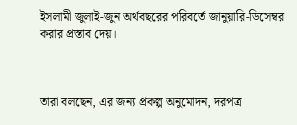ইসলামী জুলাই-জুন অর্থবছরের পরিবর্তে জানুয়ারি-ডিসেম্বর করার প্রস্তাব দেয়।



তারা বলছেন, এর জন্য প্রকল্প অনুমোদন, দরপত্র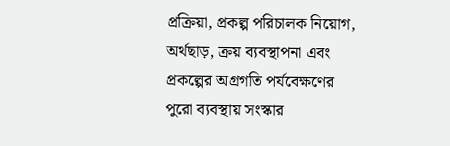প্রক্রিয়া, প্রকল্প পরিচালক নিয়োগ, অর্থছাড়, ক্রয় ব্যবস্থাপনা এবং প্রকল্পের অগ্রগতি পর্যবেক্ষণের পুরো ব্যবস্থায় সংস্কার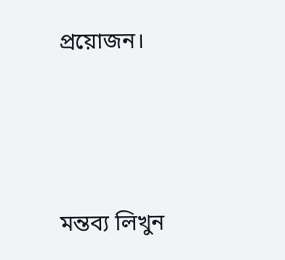প্রয়োজন।





মন্তব্য লিখুন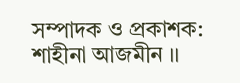সম্পাদক ও প্রকাশক: শাহীনা আজমীন ।।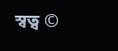স্বত্ব ©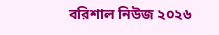বরিশাল নিউজ ২০২৬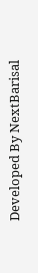Developed By NextBarisal